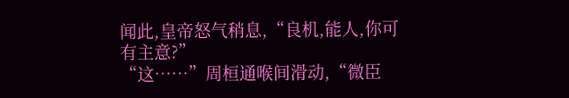闻此,皇帝怒气稍息,“良机,能人,你可有主意?”
“这……”周桓通喉间滑动,“微臣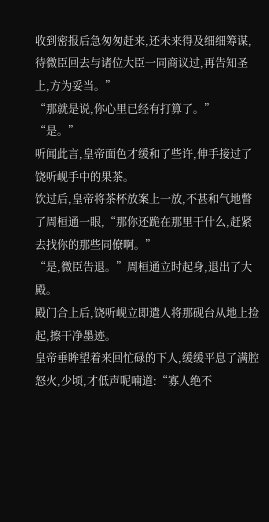收到密报后急匆匆赶来,还未来得及细细筹谋,待微臣回去与诸位大臣一同商议过,再告知圣上,方为妥当。”
“那就是说,你心里已经有打算了。”
“是。”
听闻此言,皇帝面色才缓和了些许,伸手接过了饶听岘手中的果茶。
饮过后,皇帝将茶杯放案上一放,不甚和气地瞥了周桓通一眼,“那你还跪在那里干什么,赶紧去找你的那些同僚啊。”
“是,微臣告退。”周桓通立时起身,退出了大殿。
殿门合上后,饶听岘立即遣人将那砚台从地上捡起,擦干净墨迹。
皇帝垂眸望着来回忙碌的下人,缓缓平息了满腔怒火,少顷,才低声呢喃道:“寡人绝不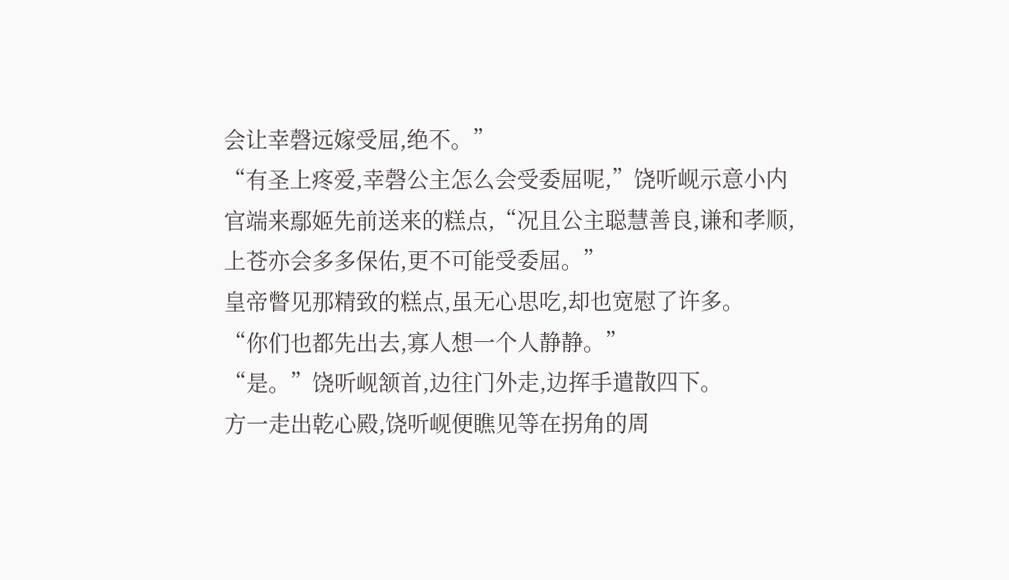会让幸磬远嫁受屈,绝不。”
“有圣上疼爱,幸磬公主怎么会受委屈呢,”饶听岘示意小内官端来鄢姬先前送来的糕点,“况且公主聪慧善良,谦和孝顺,上苍亦会多多保佑,更不可能受委屈。”
皇帝瞥见那精致的糕点,虽无心思吃,却也宽慰了许多。
“你们也都先出去,寡人想一个人静静。”
“是。”饶听岘颔首,边往门外走,边挥手遣散四下。
方一走出乾心殿,饶听岘便瞧见等在拐角的周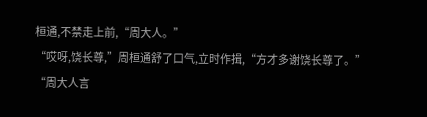桓通,不禁走上前,“周大人。”
“哎呀,饶长尊,”周桓通舒了口气,立时作揖,“方才多谢饶长尊了。”
“周大人言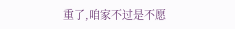重了,咱家不过是不愿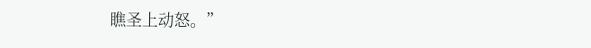瞧圣上动怒。”